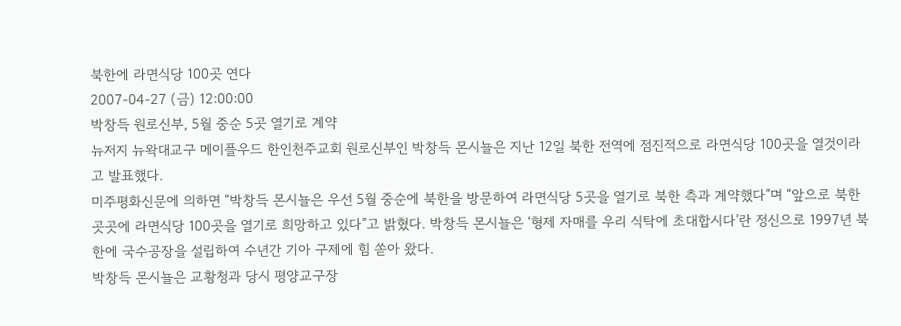북한에 라면식당 100곳 연다
2007-04-27 (금) 12:00:00
박창득 원로신부, 5월 중순 5곳 열기로 계약
뉴저지 뉴왁대교구 메이플우드 한인천주교회 원로신부인 박창득 몬시뇰은 지난 12일 북한 전역에 점진적으로 라면식당 100곳을 열것이라고 발표했다.
미주평화신문에 의하면 “박창득 몬시뇰은 우선 5월 중순에 북한을 방문하여 라면식당 5곳을 열기로 북한 측과 계약했다”며 “앞으로 북한 곳곳에 라면식당 100곳을 열기로 희망하고 있다”고 밝혔다. 박창득 몬시뇰은 ‘형제 자매를 우리 식탁에 초대합시다’란 정신으로 1997년 북한에 국수공장을 설립하여 수년간 기아 구제에 힘 쏟아 왔다.
박창득 몬시뇰은 교황청과 당시 평양교구장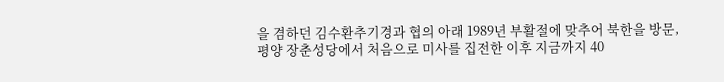을 겸하던 김수환추기경과 협의 아래 1989년 부활절에 맞추어 북한을 방문, 평양 장춘성당에서 처음으로 미사를 집전한 이후 지금까지 40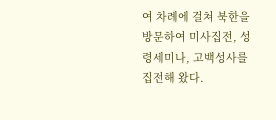여 차례에 걸쳐 북한을 방문하여 미사집전, 성령세미나, 고백성사를 집전해 왔다.